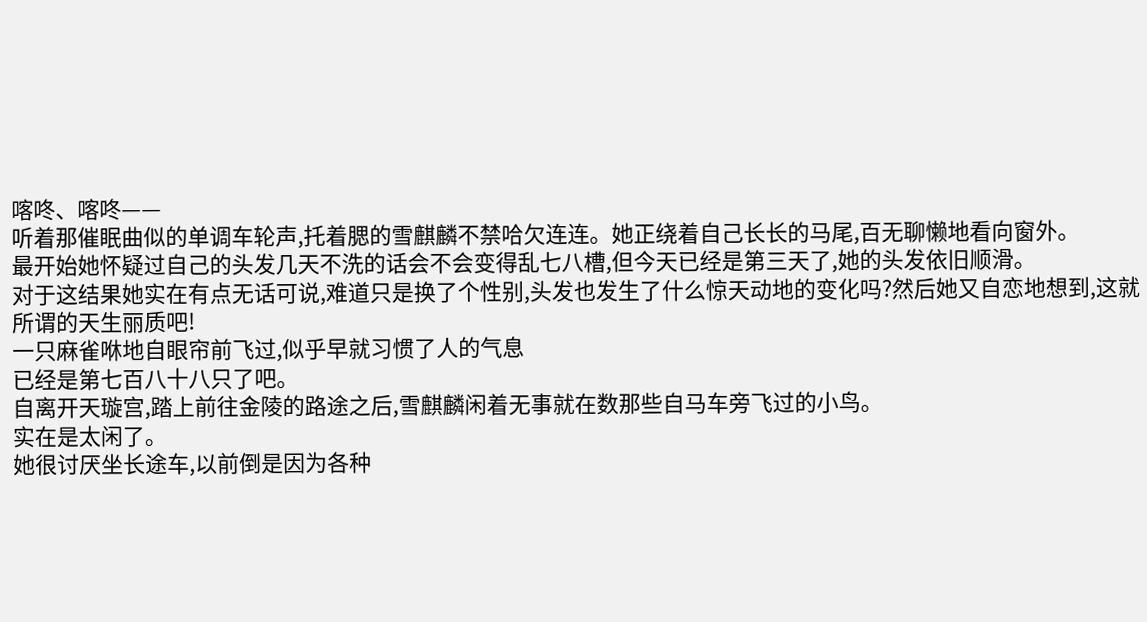喀咚、喀咚——
听着那催眠曲似的单调车轮声,托着腮的雪麒麟不禁哈欠连连。她正绕着自己长长的马尾,百无聊懒地看向窗外。
最开始她怀疑过自己的头发几天不洗的话会不会变得乱七八槽,但今天已经是第三天了,她的头发依旧顺滑。
对于这结果她实在有点无话可说,难道只是换了个性别,头发也发生了什么惊天动地的变化吗?然后她又自恋地想到,这就所谓的天生丽质吧!
一只麻雀咻地自眼帘前飞过,似乎早就习惯了人的气息
已经是第七百八十八只了吧。
自离开天璇宫,踏上前往金陵的路途之后,雪麒麟闲着无事就在数那些自马车旁飞过的小鸟。
实在是太闲了。
她很讨厌坐长途车,以前倒是因为各种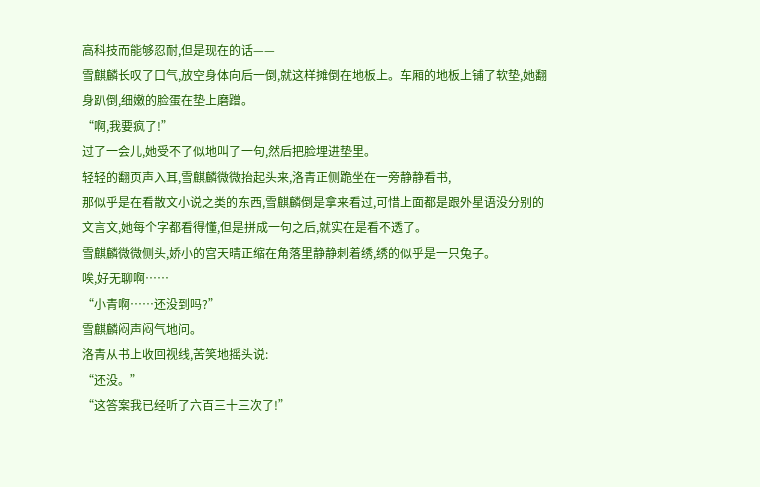高科技而能够忍耐,但是现在的话——
雪麒麟长叹了口气,放空身体向后一倒,就这样摊倒在地板上。车厢的地板上铺了软垫,她翻身趴倒,细嫩的脸蛋在垫上磨蹭。
“啊,我要疯了!”
过了一会儿,她受不了似地叫了一句,然后把脸埋进垫里。
轻轻的翻页声入耳,雪麒麟微微抬起头来,洛青正侧跪坐在一旁静静看书,
那似乎是在看散文小说之类的东西,雪麒麟倒是拿来看过,可惜上面都是跟外星语没分别的文言文,她每个字都看得懂,但是拼成一句之后,就实在是看不透了。
雪麒麟微微侧头,娇小的宫天晴正缩在角落里静静刺着绣,绣的似乎是一只兔子。
唉,好无聊啊……
“小青啊……还没到吗?”
雪麒麟闷声闷气地问。
洛青从书上收回视线,苦笑地摇头说:
“还没。”
“这答案我已经听了六百三十三次了!”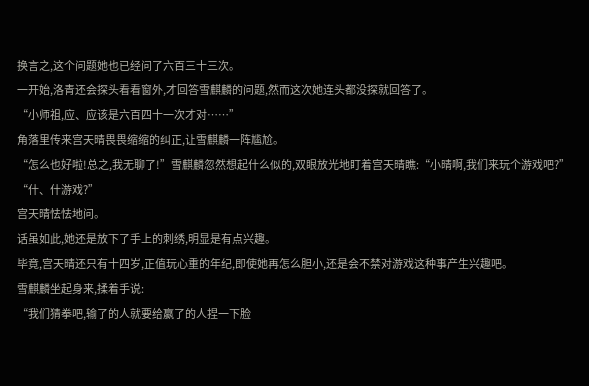换言之,这个问题她也已经问了六百三十三次。
一开始,洛青还会探头看看窗外,才回答雪麒麟的问题,然而这次她连头都没探就回答了。
“小师祖,应、应该是六百四十一次才对……”
角落里传来宫天晴畏畏缩缩的纠正,让雪麒麟一阵尴尬。
“怎么也好啦!总之,我无聊了!”雪麒麟忽然想起什么似的,双眼放光地盯着宫天晴瞧:“小晴啊,我们来玩个游戏吧?”
“什、什游戏?”
宫天晴怯怯地问。
话虽如此,她还是放下了手上的刺绣,明显是有点兴趣。
毕竟,宫天晴还只有十四岁,正值玩心重的年纪,即使她再怎么胆小,还是会不禁对游戏这种事产生兴趣吧。
雪麒麟坐起身来,揉着手说:
“我们猜拳吧,输了的人就要给嬴了的人捏一下脸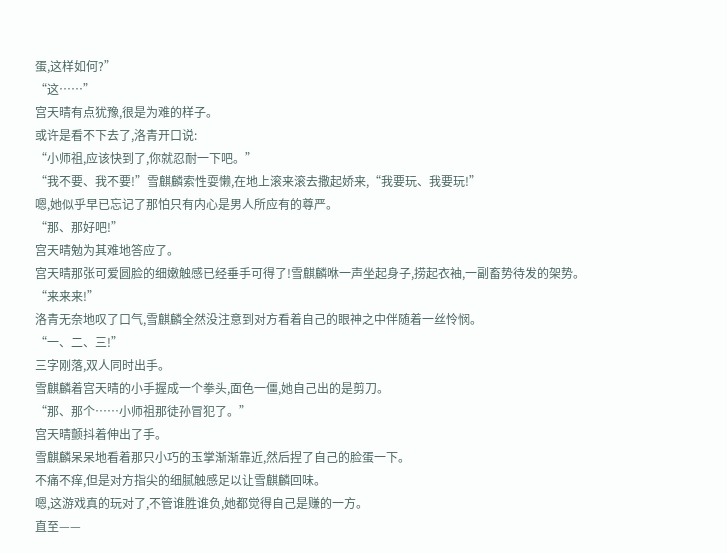蛋,这样如何?”
“这……”
宫天晴有点犹豫,很是为难的样子。
或许是看不下去了,洛青开口说:
“小师祖,应该快到了,你就忍耐一下吧。”
“我不要、我不要!”雪麒麟索性耍懒,在地上滚来滚去撒起娇来,“我要玩、我要玩!”
嗯,她似乎早已忘记了那怕只有内心是男人所应有的尊严。
“那、那好吧!”
宫天晴勉为其难地答应了。
宫天晴那张可爱圆脸的细嫩触感已经垂手可得了!雪麒麟咻一声坐起身子,捞起衣袖,一副畜势待发的架势。
“来来来!”
洛青无奈地叹了口气,雪麒麟全然没注意到对方看着自己的眼神之中伴随着一丝怜悯。
“一、二、三!”
三字刚落,双人同时出手。
雪麒麟着宫天晴的小手握成一个拳头,面色一僵,她自己出的是剪刀。
“那、那个……小师祖那徒孙冒犯了。”
宫天晴颤抖着伸出了手。
雪麒麟呆呆地看着那只小巧的玉掌渐渐靠近,然后捏了自己的脸蛋一下。
不痛不痒,但是对方指尖的细腻触感足以让雪麒麟回味。
嗯,这游戏真的玩对了,不管谁胜谁负,她都觉得自己是赚的一方。
直至——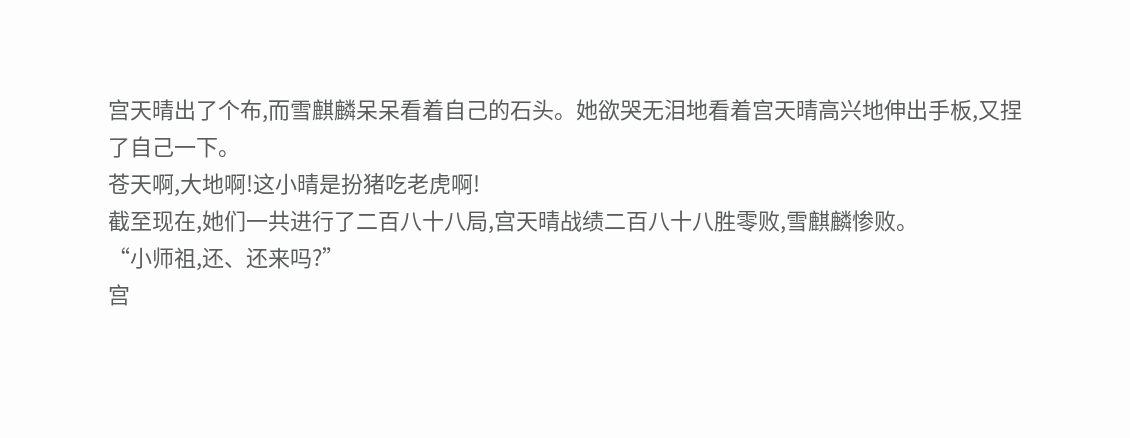宫天晴出了个布,而雪麒麟呆呆看着自己的石头。她欲哭无泪地看着宫天晴高兴地伸出手板,又捏了自己一下。
苍天啊,大地啊!这小晴是扮猪吃老虎啊!
截至现在,她们一共进行了二百八十八局,宫天晴战绩二百八十八胜零败,雪麒麟惨败。
“小师祖,还、还来吗?”
宫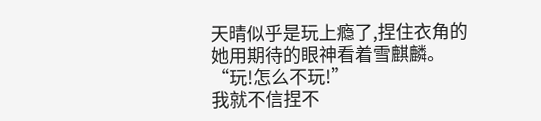天晴似乎是玩上瘾了,捏住衣角的她用期待的眼神看着雪麒麟。
“玩!怎么不玩!”
我就不信捏不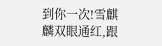到你一次!雪麒麟双眼通红,跟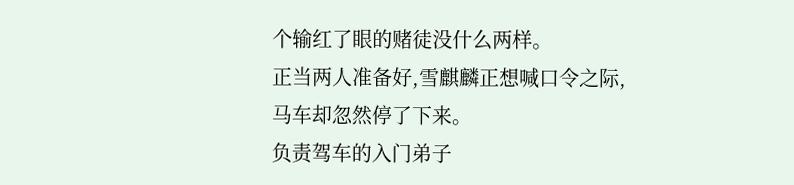个输红了眼的赌徒没什么两样。
正当两人准备好,雪麒麟正想喊口令之际,马车却忽然停了下来。
负责驾车的入门弟子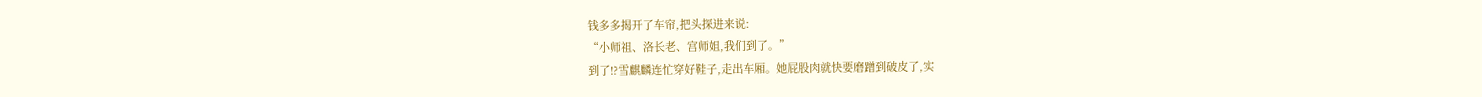钱多多揭开了车帘,把头探进来说:
“小师祖、洛长老、宫师姐,我们到了。”
到了!?雪麒麟连忙穿好鞋子,走出车厢。她屁股肉就快要磨蹭到破皮了,实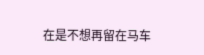在是不想再留在马车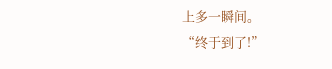上多一瞬间。
“终于到了!”